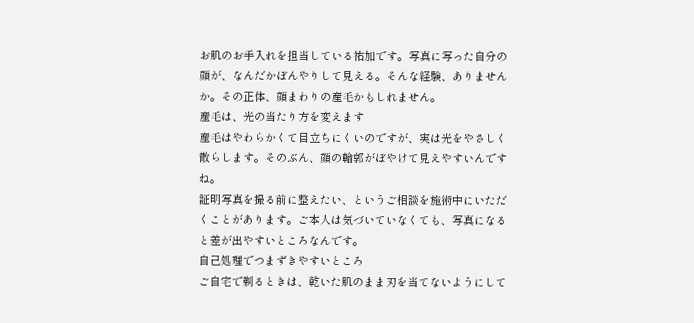お肌のお手入れを担当している祐加です。写真に写った自分の顔が、なんだかぼんやりして見える。そんな経験、ありませんか。その正体、顔まわりの産毛かもしれません。
産毛は、光の当たり方を変えます
産毛はやわらかくて目立ちにくいのですが、実は光をやさしく散らします。そのぶん、顔の輪郭がぼやけて見えやすいんですね。
証明写真を撮る前に整えたい、というご相談を施術中にいただくことがあります。ご本人は気づいていなくても、写真になると差が出やすいところなんです。
自己処理でつまずきやすいところ
ご自宅で剃るときは、乾いた肌のまま刃を当てないようにして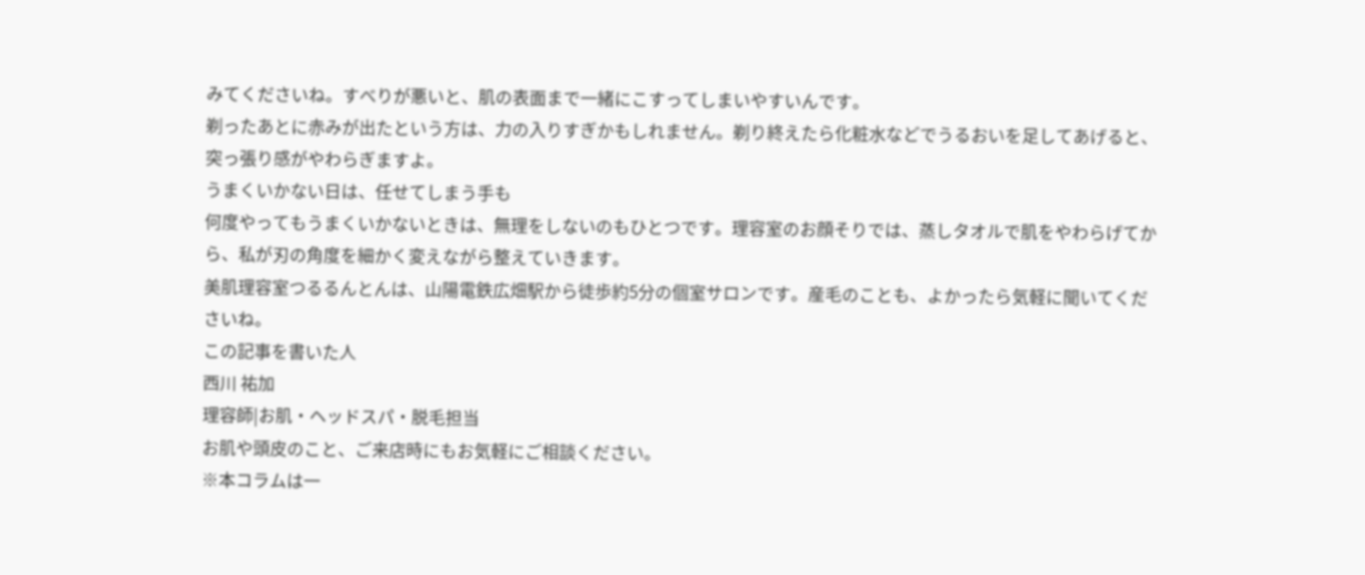みてくださいね。すべりが悪いと、肌の表面まで一緒にこすってしまいやすいんです。
剃ったあとに赤みが出たという方は、力の入りすぎかもしれません。剃り終えたら化粧水などでうるおいを足してあげると、突っ張り感がやわらぎますよ。
うまくいかない日は、任せてしまう手も
何度やってもうまくいかないときは、無理をしないのもひとつです。理容室のお顔そりでは、蒸しタオルで肌をやわらげてから、私が刃の角度を細かく変えながら整えていきます。
美肌理容室つるるんとんは、山陽電鉄広畑駅から徒歩約5分の個室サロンです。産毛のことも、よかったら気軽に聞いてくださいね。
この記事を書いた人
西川 祐加
理容師|お肌・ヘッドスパ・脱毛担当
お肌や頭皮のこと、ご来店時にもお気軽にご相談ください。
※本コラムは一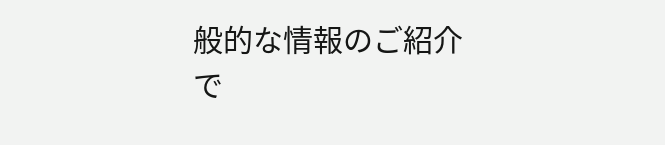般的な情報のご紹介で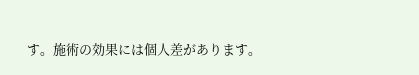す。施術の効果には個人差があります。